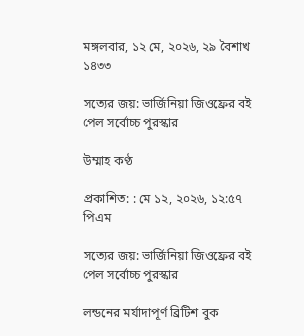মঙ্গলবার, ১২ মে, ২০২৬, ২৯ বৈশাখ ১৪৩৩

সত্যের জয়: ভার্জিনিয়া জিওফ্রের বই পেল সর্বোচ্চ পুরস্কার

উম্মাহ কণ্ঠ

প্রকাশিত: : মে ১২, ২০২৬, ১২:৫৭ পিএম

সত্যের জয়: ভার্জিনিয়া জিওফ্রের বই পেল সর্বোচ্চ পুরস্কার

লন্ডনের মর্যাদাপূর্ণ ব্রিটিশ বুক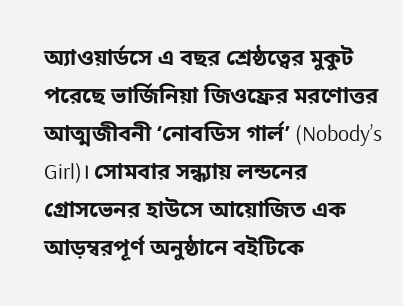অ্যাওয়ার্ডসে এ বছর শ্রেষ্ঠত্বের মুকুট পরেছে ভার্জিনিয়া জিওফ্রের মরণোত্তর আত্মজীবনী ‘নোবডিস গার্ল’ (Nobody’s Girl)। সোমবার সন্ধ্যায় লন্ডনের গ্রোসভেনর হাউসে আয়োজিত এক আড়ম্বরপূর্ণ অনুষ্ঠানে বইটিকে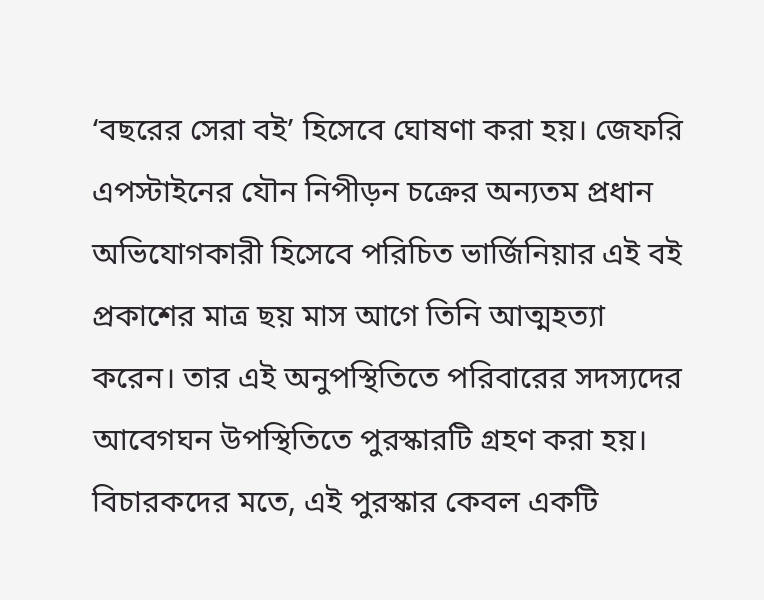‘বছরের সেরা বই’ হিসেবে ঘোষণা করা হয়। জেফরি এপস্টাইনের যৌন নিপীড়ন চক্রের অন্যতম প্রধান অভিযোগকারী হিসেবে পরিচিত ভার্জিনিয়ার এই বই প্রকাশের মাত্র ছয় মাস আগে তিনি আত্মহত্যা করেন। তার এই অনুপস্থিতিতে পরিবারের সদস্যদের আবেগঘন উপস্থিতিতে পুরস্কারটি গ্রহণ করা হয়। বিচারকদের মতে, এই পুরস্কার কেবল একটি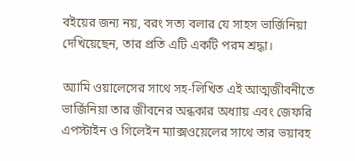বইয়ের জন্য নয়, বরং সত্য বলার যে সাহস ভার্জিনিয়া দেখিয়েছেন, তার প্রতি এটি একটি পরম শ্রদ্ধা।

অ্যামি ওয়ালেসের সাথে সহ-লিখিত এই আত্মজীবনীতে ভার্জিনিয়া তার জীবনের অন্ধকার অধ্যায় এবং জেফরি এপস্টাইন ও গিলেইন ম্যাক্সওয়েলের সাথে তার ভয়াবহ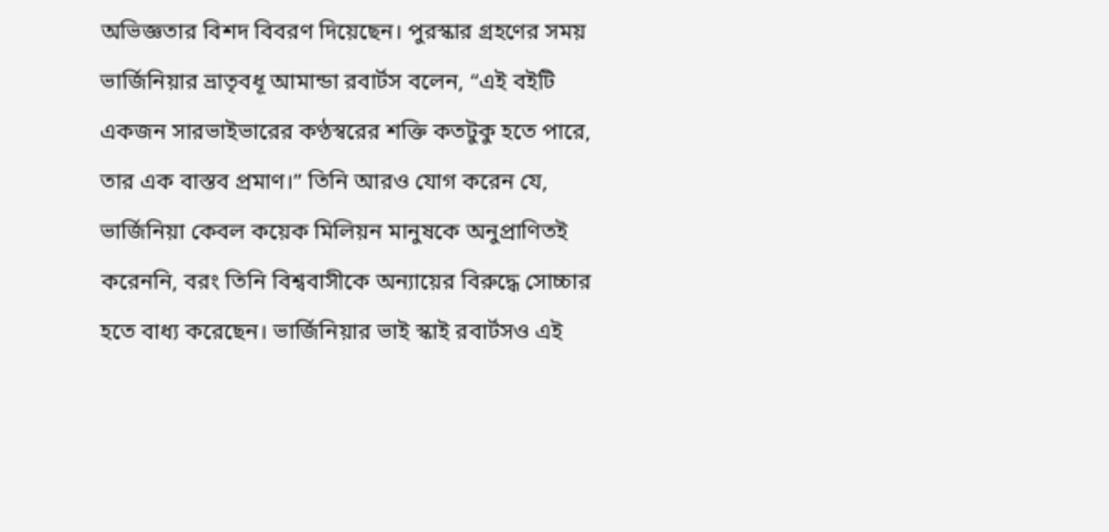অভিজ্ঞতার বিশদ বিবরণ দিয়েছেন। পুরস্কার গ্রহণের সময় ভার্জিনিয়ার ভ্রাতৃবধূ আমান্ডা রবার্টস বলেন, “এই বইটি একজন সারভাইভারের কণ্ঠস্বরের শক্তি কতটুকু হতে পারে, তার এক বাস্তব প্রমাণ।” তিনি আরও যোগ করেন যে, ভার্জিনিয়া কেবল কয়েক মিলিয়ন মানুষকে অনুপ্রাণিতই করেননি, বরং তিনি বিশ্ববাসীকে অন্যায়ের বিরুদ্ধে সোচ্চার হতে বাধ্য করেছেন। ভার্জিনিয়ার ভাই স্কাই রবার্টসও এই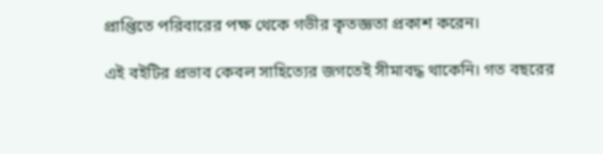প্রাপ্তিতে পরিবারের পক্ষ থেকে গভীর কৃতজ্ঞতা প্রকাশ করেন।

এই বইটির প্রভাব কেবল সাহিত্যের জগতেই সীমাবদ্ধ থাকেনি। গত বছরের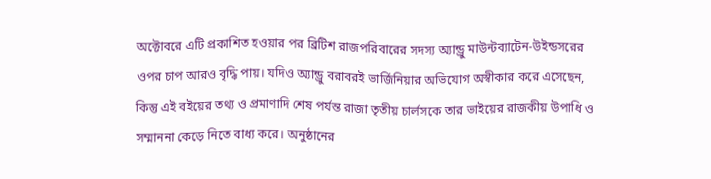অক্টোবরে এটি প্রকাশিত হওয়ার পর ব্রিটিশ রাজপরিবারের সদস্য অ্যান্ড্রু মাউন্টব্যাটেন-উইন্ডসরের ওপর চাপ আরও বৃদ্ধি পায়। যদিও অ্যান্ড্রু বরাবরই ভার্জিনিয়ার অভিযোগ অস্বীকার করে এসেছেন, কিন্তু এই বইয়ের তথ্য ও প্রমাণাদি শেষ পর্যন্ত রাজা তৃতীয় চার্লসকে তার ভাইয়ের রাজকীয় উপাধি ও সম্মাননা কেড়ে নিতে বাধ্য করে। অনুষ্ঠানের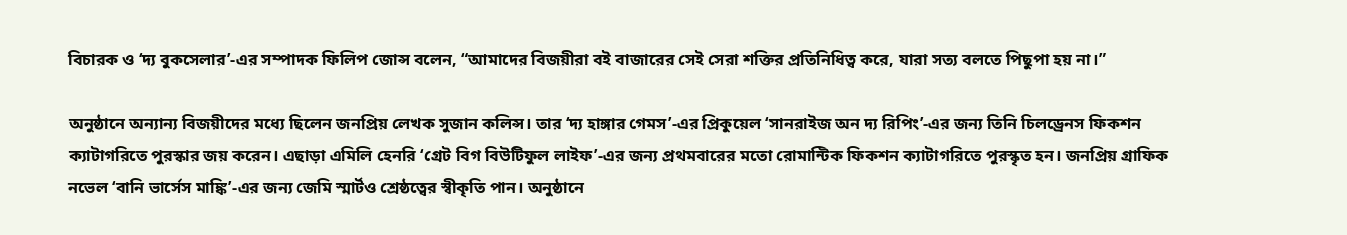বিচারক ও ‘দ্য বুকসেলার’-এর সম্পাদক ফিলিপ জোন্স বলেন, “আমাদের বিজয়ীরা বই বাজারের সেই সেরা শক্তির প্রতিনিধিত্ব করে, যারা সত্য বলতে পিছুপা হয় না।”

অনুষ্ঠানে অন্যান্য বিজয়ীদের মধ্যে ছিলেন জনপ্রিয় লেখক সুজান কলিন্স। তার ‘দ্য হাঙ্গার গেমস’-এর প্রিকুয়েল ‘সানরাইজ অন দ্য রিপিং’-এর জন্য তিনি চিলড্রেনস ফিকশন ক্যাটাগরিতে পুরস্কার জয় করেন। এছাড়া এমিলি হেনরি ‘গ্রেট বিগ বিউটিফুল লাইফ’-এর জন্য প্রথমবারের মতো রোমান্টিক ফিকশন ক্যাটাগরিতে পুরস্কৃত হন। জনপ্রিয় গ্রাফিক নভেল ‘বানি ভার্সেস মাঙ্কি’-এর জন্য জেমি স্মার্টও শ্রেষ্ঠত্বের স্বীকৃতি পান। অনুষ্ঠানে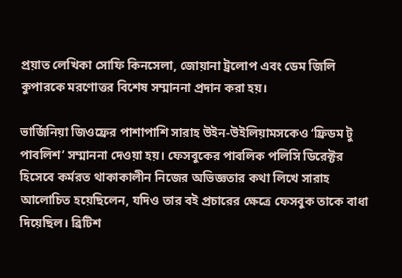প্রয়াত লেখিকা সোফি কিনসেলা, জোয়ানা ট্রলোপ এবং ডেম জিলি কুপারকে মরণোত্তর বিশেষ সম্মাননা প্রদান করা হয়।

ভার্জিনিয়া জিওফ্রের পাশাপাশি সারাহ উইন-উইলিয়ামসকেও ‘ফ্রিডম টু পাবলিশ’ সম্মাননা দেওয়া হয়। ফেসবুকের পাবলিক পলিসি ডিরেক্টর হিসেবে কর্মরত থাকাকালীন নিজের অভিজ্ঞতার কথা লিখে সারাহ আলোচিত হয়েছিলেন, যদিও তার বই প্রচারের ক্ষেত্রে ফেসবুক তাকে বাধা দিয়েছিল। ব্রিটিশ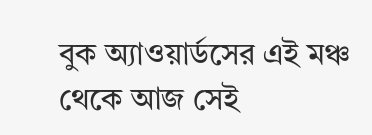বুক অ্যাওয়ার্ডসের এই মঞ্চ থেকে আজ সেই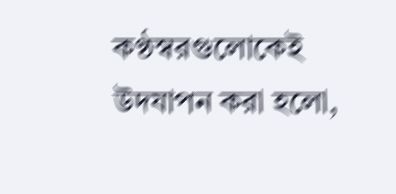কণ্ঠস্বরগুলোকেই উদযাপন করা হলো,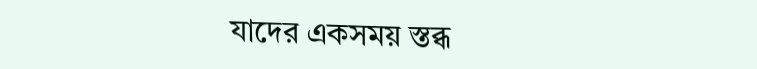যাদের একসময় স্তব্ধ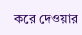করে দেওয়ার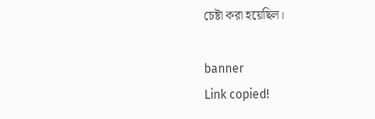চেষ্টা করা হয়েছিল।

banner
Link copied!